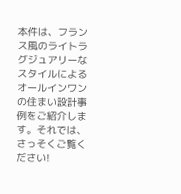本件は、フランス風のライトラグジュアリーなスタイルによるオールインワンの住まい設計事例をご紹介します。それでは、さっそくご覧ください!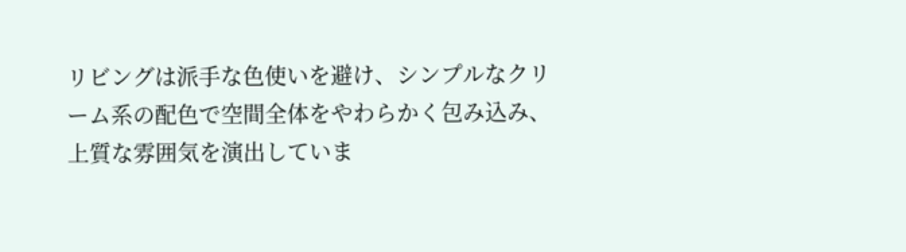リビングは派手な色使いを避け、シンプルなクリーム系の配色で空間全体をやわらかく包み込み、上質な雰囲気を演出していま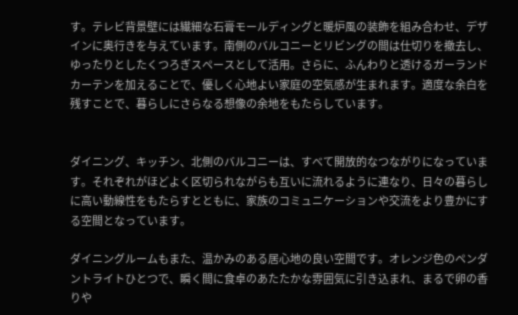す。テレビ背景壁には繊細な石膏モールディングと暖炉風の装飾を組み合わせ、デザインに奥行きを与えています。南側のバルコニーとリビングの間は仕切りを撤去し、ゆったりとしたくつろぎスペースとして活用。さらに、ふんわりと透けるガーランドカーテンを加えることで、優しく心地よい家庭の空気感が生まれます。適度な余白を残すことで、暮らしにさらなる想像の余地をもたらしています。


ダイニング、キッチン、北側のバルコニーは、すべて開放的なつながりになっています。それぞれがほどよく区切られながらも互いに流れるように連なり、日々の暮らしに高い動線性をもたらすとともに、家族のコミュニケーションや交流をより豊かにする空間となっています。

ダイニングルームもまた、温かみのある居心地の良い空間です。オレンジ色のペンダントライトひとつで、瞬く間に食卓のあたたかな雰囲気に引き込まれ、まるで卵の香りや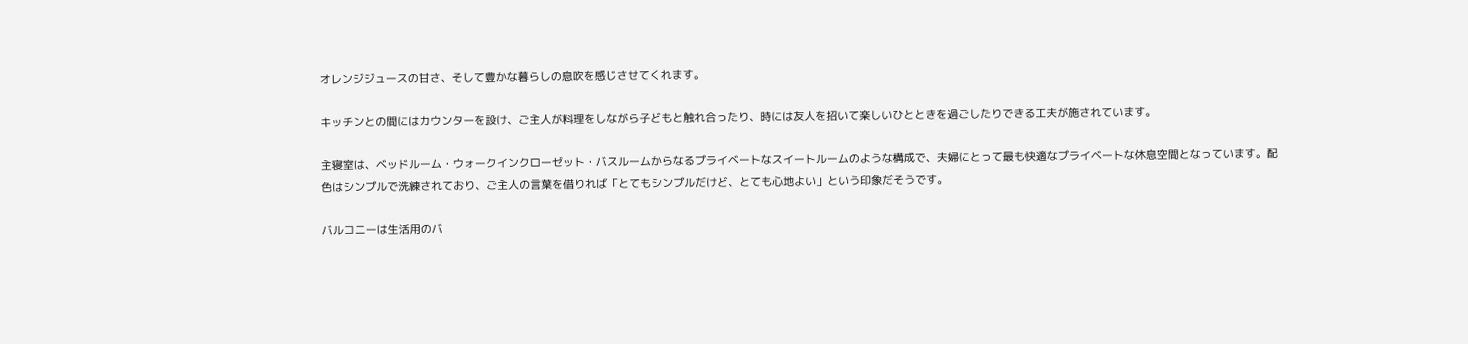オレンジジュースの甘さ、そして豊かな暮らしの息吹を感じさせてくれます。

キッチンとの間にはカウンターを設け、ご主人が料理をしながら子どもと触れ合ったり、時には友人を招いて楽しいひとときを過ごしたりできる工夫が施されています。

主寝室は、ベッドルーム・ウォークインクローゼット・バスルームからなるプライベートなスイートルームのような構成で、夫婦にとって最も快適なプライベートな休息空間となっています。配色はシンプルで洗練されており、ご主人の言葉を借りれば「とてもシンプルだけど、とても心地よい」という印象だそうです。

バルコニーは生活用のバ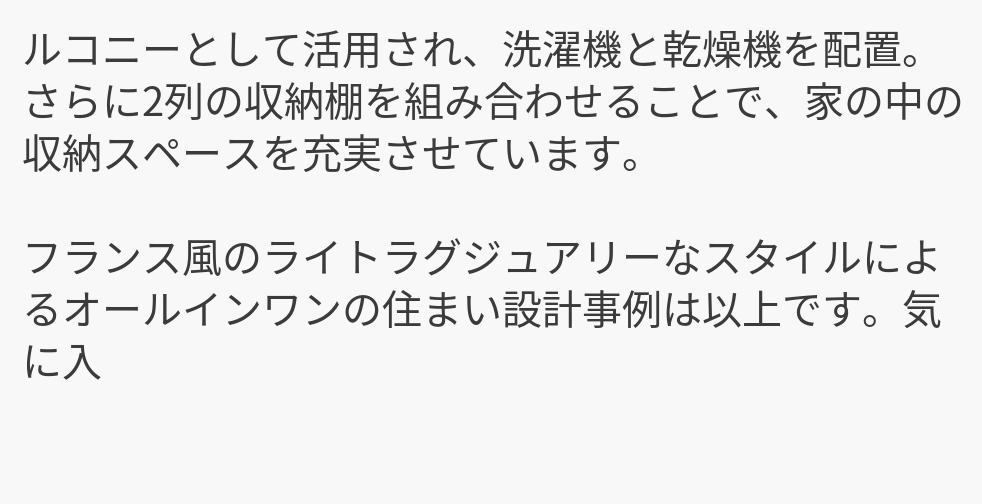ルコニーとして活用され、洗濯機と乾燥機を配置。さらに2列の収納棚を組み合わせることで、家の中の収納スペースを充実させています。

フランス風のライトラグジュアリーなスタイルによるオールインワンの住まい設計事例は以上です。気に入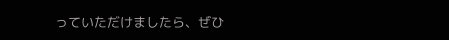っていただけましたら、ぜひ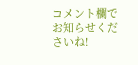コメント欄でお知らせくださいね!